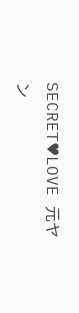SECRET♥LOVE 元ヤン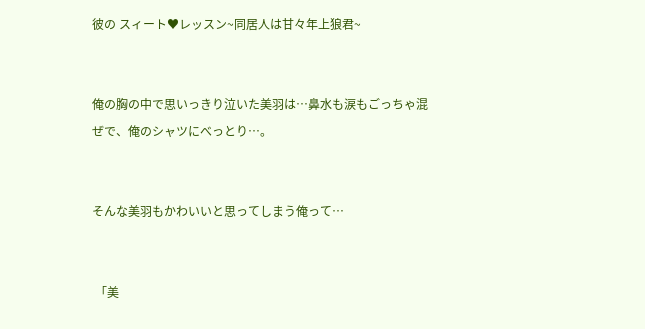彼の スィート♥レッスン~同居人は甘々年上狼君~


俺の胸の中で思いっきり泣いた美羽は…鼻水も涙もごっちゃ混ぜで、俺のシャツにべっとり…。


そんな美羽もかわいいと思ってしまう俺って…


 「美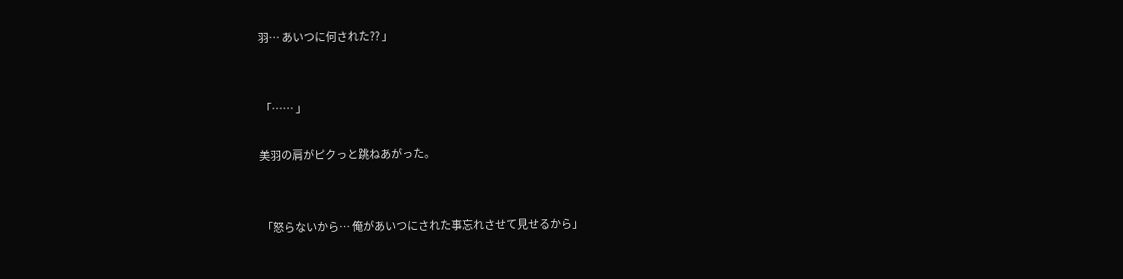羽… あいつに何された?? 」


 「…… 」

美羽の肩がピクっと跳ねあがった。


 「怒らないから… 俺があいつにされた事忘れさせて見せるから」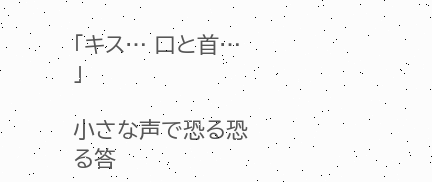「キス… 口と首… 」

小さな声で恐る恐る答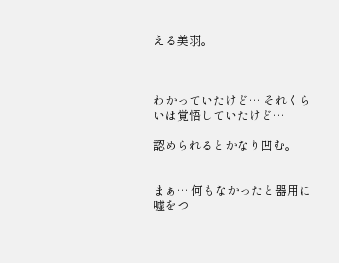える美羽。



わかっていたけど… それくらいは覚悟していたけど…

認められるとかなり凹む。


まぁ… 何もなかったと器用に嘘をつ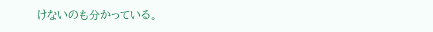けないのも分かっている。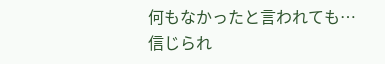何もなかったと言われても…信じられ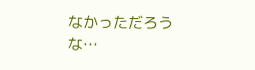なかっただろうな…